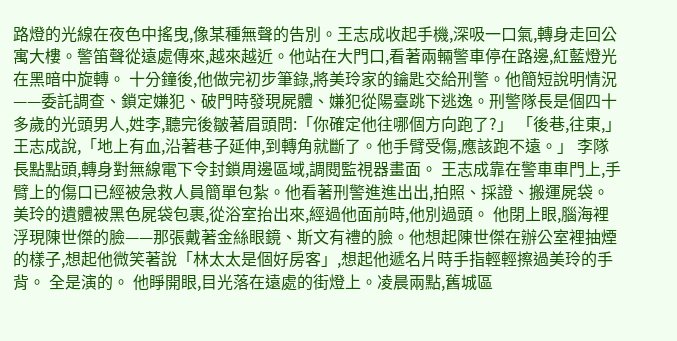路燈的光線在夜色中搖曳,像某種無聲的告別。王志成收起手機,深吸一口氣,轉身走回公寓大樓。警笛聲從遠處傳來,越來越近。他站在大門口,看著兩輛警車停在路邊,紅藍燈光在黑暗中旋轉。 十分鐘後,他做完初步筆錄,將美玲家的鑰匙交給刑警。他簡短說明情況——委託調查、鎖定嫌犯、破門時發現屍體、嫌犯從陽臺跳下逃逸。刑警隊長是個四十多歲的光頭男人,姓李,聽完後皺著眉頭問:「你確定他往哪個方向跑了?」 「後巷,往東,」王志成說,「地上有血,沿著巷子延伸,到轉角就斷了。他手臂受傷,應該跑不遠。」 李隊長點點頭,轉身對無線電下令封鎖周邊區域,調閱監視器畫面。 王志成靠在警車車門上,手臂上的傷口已經被急救人員簡單包紮。他看著刑警進進出出,拍照、採證、搬運屍袋。美玲的遺體被黑色屍袋包裹,從浴室抬出來,經過他面前時,他別過頭。 他閉上眼,腦海裡浮現陳世傑的臉——那張戴著金絲眼鏡、斯文有禮的臉。他想起陳世傑在辦公室裡抽煙的樣子,想起他微笑著說「林太太是個好房客」,想起他遞名片時手指輕輕擦過美玲的手背。 全是演的。 他睜開眼,目光落在遠處的街燈上。凌晨兩點,舊城區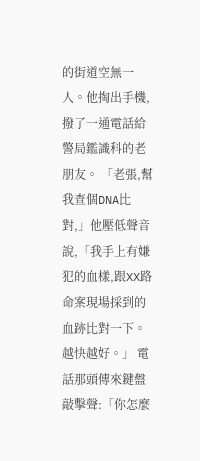的街道空無一人。他掏出手機,撥了一通電話給警局鑑識科的老朋友。 「老張,幫我查個DNA比對,」他壓低聲音說,「我手上有嫌犯的血樣,跟XX路命案現場採到的血跡比對一下。越快越好。」 電話那頭傳來鍵盤敲擊聲:「你怎麼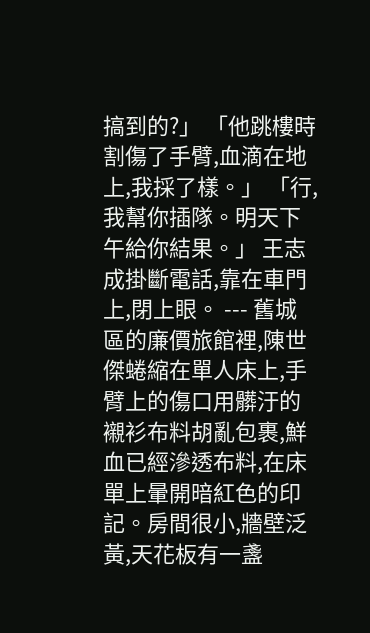搞到的?」 「他跳樓時割傷了手臂,血滴在地上,我採了樣。」 「行,我幫你插隊。明天下午給你結果。」 王志成掛斷電話,靠在車門上,閉上眼。 --- 舊城區的廉價旅館裡,陳世傑蜷縮在單人床上,手臂上的傷口用髒汙的襯衫布料胡亂包裹,鮮血已經滲透布料,在床單上暈開暗紅色的印記。房間很小,牆壁泛黃,天花板有一盞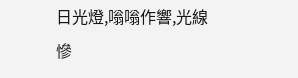日光燈,嗡嗡作響,光線慘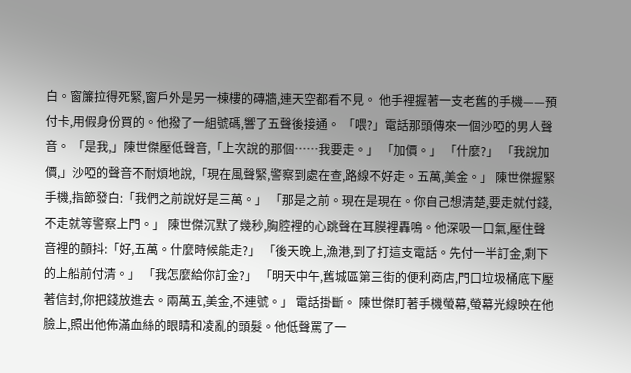白。窗簾拉得死緊,窗戶外是另一棟樓的磚牆,連天空都看不見。 他手裡握著一支老舊的手機——預付卡,用假身份買的。他撥了一組號碼,響了五聲後接通。 「喂?」電話那頭傳來一個沙啞的男人聲音。 「是我,」陳世傑壓低聲音,「上次說的那個……我要走。」 「加價。」 「什麼?」 「我說加價,」沙啞的聲音不耐煩地說,「現在風聲緊,警察到處在查,路線不好走。五萬,美金。」 陳世傑握緊手機,指節發白:「我們之前說好是三萬。」 「那是之前。現在是現在。你自己想清楚,要走就付錢,不走就等警察上門。」 陳世傑沉默了幾秒,胸腔裡的心跳聲在耳膜裡轟鳴。他深吸一口氣,壓住聲音裡的顫抖:「好,五萬。什麼時候能走?」 「後天晚上,漁港,到了打這支電話。先付一半訂金,剩下的上船前付清。」 「我怎麼給你訂金?」 「明天中午,舊城區第三街的便利商店,門口垃圾桶底下壓著信封,你把錢放進去。兩萬五,美金,不連號。」 電話掛斷。 陳世傑盯著手機螢幕,螢幕光線映在他臉上,照出他佈滿血絲的眼睛和凌亂的頭髮。他低聲罵了一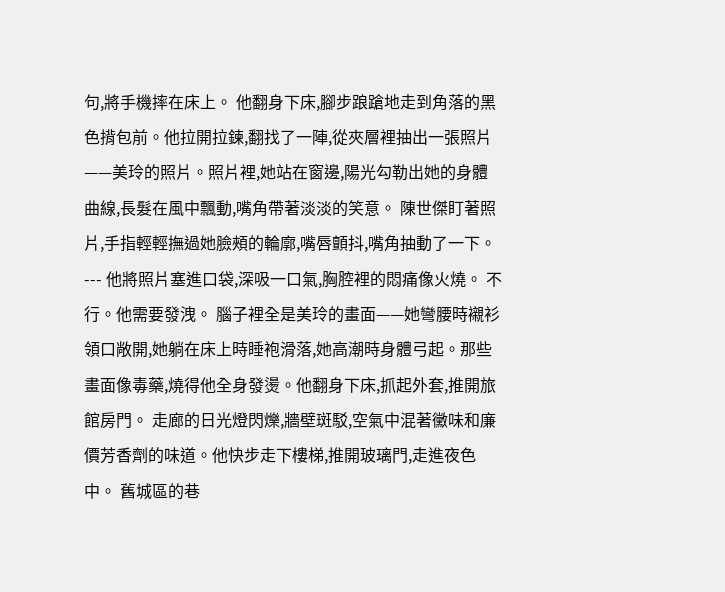句,將手機摔在床上。 他翻身下床,腳步踉蹌地走到角落的黑色揹包前。他拉開拉鍊,翻找了一陣,從夾層裡抽出一張照片——美玲的照片。照片裡,她站在窗邊,陽光勾勒出她的身體曲線,長髮在風中飄動,嘴角帶著淡淡的笑意。 陳世傑盯著照片,手指輕輕撫過她臉頰的輪廓,嘴唇顫抖,嘴角抽動了一下。 --- 他將照片塞進口袋,深吸一口氣,胸腔裡的悶痛像火燒。 不行。他需要發洩。 腦子裡全是美玲的畫面——她彎腰時襯衫領口敞開,她躺在床上時睡袍滑落,她高潮時身體弓起。那些畫面像毒藥,燒得他全身發燙。他翻身下床,抓起外套,推開旅館房門。 走廊的日光燈閃爍,牆壁斑駁,空氣中混著黴味和廉價芳香劑的味道。他快步走下樓梯,推開玻璃門,走進夜色中。 舊城區的巷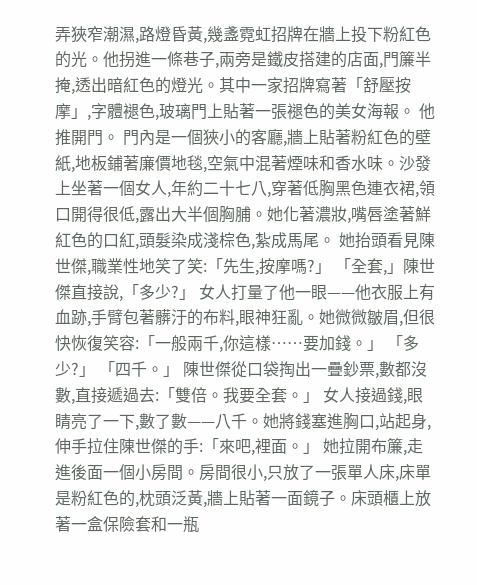弄狹窄潮濕,路燈昏黃,幾盞霓虹招牌在牆上投下粉紅色的光。他拐進一條巷子,兩旁是鐵皮搭建的店面,門簾半掩,透出暗紅色的燈光。其中一家招牌寫著「舒壓按摩」,字體褪色,玻璃門上貼著一張褪色的美女海報。 他推開門。 門內是一個狹小的客廳,牆上貼著粉紅色的壁紙,地板鋪著廉價地毯,空氣中混著煙味和香水味。沙發上坐著一個女人,年約二十七八,穿著低胸黑色連衣裙,領口開得很低,露出大半個胸脯。她化著濃妝,嘴唇塗著鮮紅色的口紅,頭髮染成淺棕色,紮成馬尾。 她抬頭看見陳世傑,職業性地笑了笑:「先生,按摩嗎?」 「全套,」陳世傑直接說,「多少?」 女人打量了他一眼——他衣服上有血跡,手臂包著髒汙的布料,眼神狂亂。她微微皺眉,但很快恢復笑容:「一般兩千,你這樣……要加錢。」 「多少?」 「四千。」 陳世傑從口袋掏出一疊鈔票,數都沒數,直接遞過去:「雙倍。我要全套。」 女人接過錢,眼睛亮了一下,數了數——八千。她將錢塞進胸口,站起身,伸手拉住陳世傑的手:「來吧,裡面。」 她拉開布簾,走進後面一個小房間。房間很小,只放了一張單人床,床單是粉紅色的,枕頭泛黃,牆上貼著一面鏡子。床頭櫃上放著一盒保險套和一瓶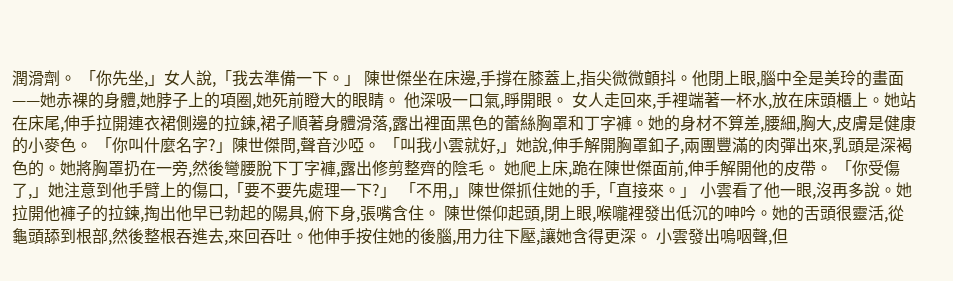潤滑劑。 「你先坐,」女人說,「我去準備一下。」 陳世傑坐在床邊,手撐在膝蓋上,指尖微微顫抖。他閉上眼,腦中全是美玲的畫面——她赤裸的身體,她脖子上的項圈,她死前瞪大的眼睛。 他深吸一口氣,睜開眼。 女人走回來,手裡端著一杯水,放在床頭櫃上。她站在床尾,伸手拉開連衣裙側邊的拉鍊,裙子順著身體滑落,露出裡面黑色的蕾絲胸罩和丁字褲。她的身材不算差,腰細,胸大,皮膚是健康的小麥色。 「你叫什麼名字?」陳世傑問,聲音沙啞。 「叫我小雲就好,」她說,伸手解開胸罩釦子,兩團豐滿的肉彈出來,乳頭是深褐色的。她將胸罩扔在一旁,然後彎腰脫下丁字褲,露出修剪整齊的陰毛。 她爬上床,跪在陳世傑面前,伸手解開他的皮帶。 「你受傷了,」她注意到他手臂上的傷口,「要不要先處理一下?」 「不用,」陳世傑抓住她的手,「直接來。」 小雲看了他一眼,沒再多說。她拉開他褲子的拉鍊,掏出他早已勃起的陽具,俯下身,張嘴含住。 陳世傑仰起頭,閉上眼,喉嚨裡發出低沉的呻吟。她的舌頭很靈活,從龜頭舔到根部,然後整根吞進去,來回吞吐。他伸手按住她的後腦,用力往下壓,讓她含得更深。 小雲發出嗚咽聲,但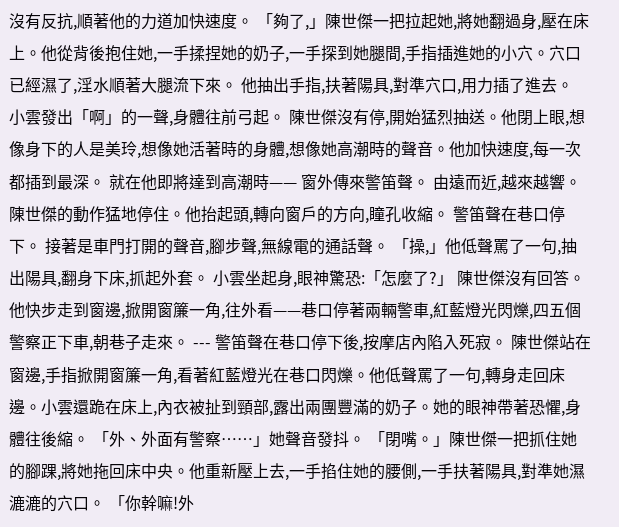沒有反抗,順著他的力道加快速度。 「夠了,」陳世傑一把拉起她,將她翻過身,壓在床上。他從背後抱住她,一手揉捏她的奶子,一手探到她腿間,手指插進她的小穴。穴口已經濕了,淫水順著大腿流下來。 他抽出手指,扶著陽具,對準穴口,用力插了進去。 小雲發出「啊」的一聲,身體往前弓起。 陳世傑沒有停,開始猛烈抽送。他閉上眼,想像身下的人是美玲,想像她活著時的身體,想像她高潮時的聲音。他加快速度,每一次都插到最深。 就在他即將達到高潮時—— 窗外傳來警笛聲。 由遠而近,越來越響。 陳世傑的動作猛地停住。他抬起頭,轉向窗戶的方向,瞳孔收縮。 警笛聲在巷口停下。 接著是車門打開的聲音,腳步聲,無線電的通話聲。 「操,」他低聲罵了一句,抽出陽具,翻身下床,抓起外套。 小雲坐起身,眼神驚恐:「怎麼了?」 陳世傑沒有回答。他快步走到窗邊,掀開窗簾一角,往外看——巷口停著兩輛警車,紅藍燈光閃爍,四五個警察正下車,朝巷子走來。 --- 警笛聲在巷口停下後,按摩店內陷入死寂。 陳世傑站在窗邊,手指掀開窗簾一角,看著紅藍燈光在巷口閃爍。他低聲罵了一句,轉身走回床邊。小雲還跪在床上,內衣被扯到頸部,露出兩團豐滿的奶子。她的眼神帶著恐懼,身體往後縮。 「外、外面有警察……」她聲音發抖。 「閉嘴。」陳世傑一把抓住她的腳踝,將她拖回床中央。他重新壓上去,一手掐住她的腰側,一手扶著陽具,對準她濕漉漉的穴口。 「你幹嘛!外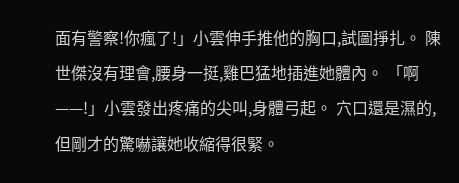面有警察!你瘋了!」小雲伸手推他的胸口,試圖掙扎。 陳世傑沒有理會,腰身一挺,雞巴猛地插進她體內。 「啊——!」小雲發出疼痛的尖叫,身體弓起。 穴口還是濕的,但剛才的驚嚇讓她收縮得很緊。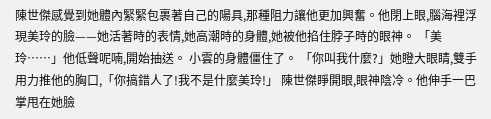陳世傑感覺到她體內緊緊包裹著自己的陽具,那種阻力讓他更加興奮。他閉上眼,腦海裡浮現美玲的臉——她活著時的表情,她高潮時的身體,她被他掐住脖子時的眼神。 「美玲……」他低聲呢喃,開始抽送。 小雲的身體僵住了。 「你叫我什麼?」她瞪大眼睛,雙手用力推他的胸口,「你搞錯人了!我不是什麼美玲!」 陳世傑睜開眼,眼神陰冷。他伸手一巴掌甩在她臉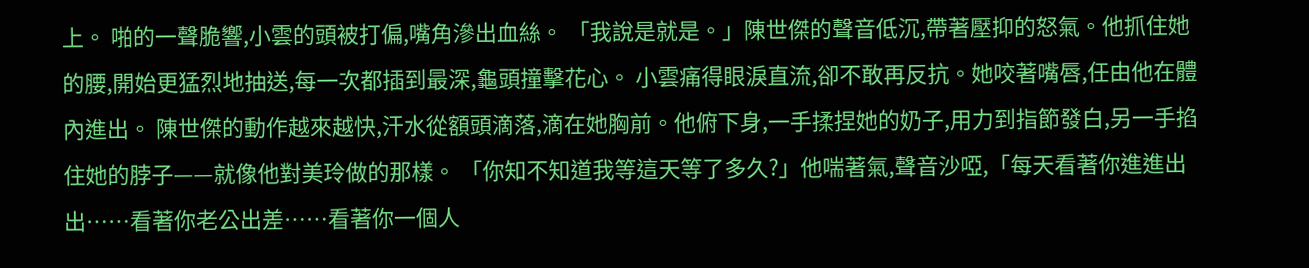上。 啪的一聲脆響,小雲的頭被打偏,嘴角滲出血絲。 「我說是就是。」陳世傑的聲音低沉,帶著壓抑的怒氣。他抓住她的腰,開始更猛烈地抽送,每一次都插到最深,龜頭撞擊花心。 小雲痛得眼淚直流,卻不敢再反抗。她咬著嘴唇,任由他在體內進出。 陳世傑的動作越來越快,汗水從額頭滴落,滴在她胸前。他俯下身,一手揉捏她的奶子,用力到指節發白,另一手掐住她的脖子——就像他對美玲做的那樣。 「你知不知道我等這天等了多久?」他喘著氣,聲音沙啞,「每天看著你進進出出……看著你老公出差……看著你一個人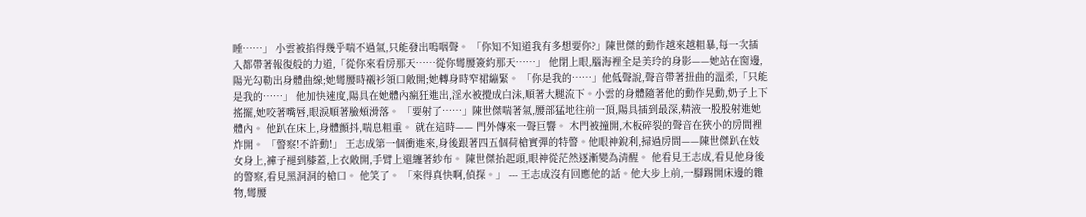睡……」 小雲被掐得幾乎喘不過氣,只能發出嗚咽聲。 「你知不知道我有多想要你?」陳世傑的動作越來越粗暴,每一次插入都帶著報復般的力道,「從你來看房那天……從你彎腰簽約那天……」 他閉上眼,腦海裡全是美玲的身影——她站在窗邊,陽光勾勒出身體曲線;她彎腰時襯衫領口敞開;她轉身時窄裙繃緊。 「你是我的……」他低聲說,聲音帶著扭曲的溫柔,「只能是我的……」 他加快速度,陽具在她體內瘋狂進出,淫水被攪成白沫,順著大腿流下。小雲的身體隨著他的動作晃動,奶子上下搖擺,她咬著嘴唇,眼淚順著臉頰滑落。 「要射了……」陳世傑喘著氣,腰部猛地往前一頂,陽具插到最深,精液一股股射進她體內。 他趴在床上,身體顫抖,喘息粗重。 就在這時—— 門外傳來一聲巨響。 木門被撞開,木板碎裂的聲音在狹小的房間裡炸開。 「警察!不許動!」 王志成第一個衝進來,身後跟著四五個荷槍實彈的特警。他眼神銳利,掃過房間——陳世傑趴在妓女身上,褲子褪到膝蓋,上衣敞開,手臂上還纏著紗布。 陳世傑抬起頭,眼神從茫然逐漸變為清醒。 他看見王志成,看見他身後的警察,看見黑洞洞的槍口。 他笑了。 「來得真快啊,偵探。」 --- 王志成沒有回應他的話。他大步上前,一腳踢開床邊的雜物,彎腰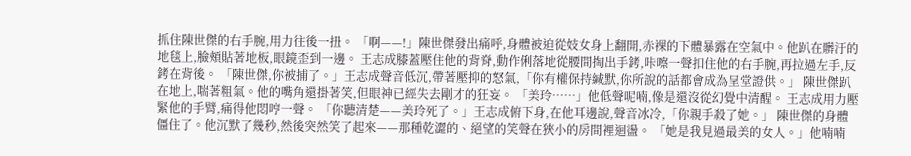抓住陳世傑的右手腕,用力往後一扭。 「啊——!」陳世傑發出痛呼,身體被迫從妓女身上翻開,赤裸的下體暴露在空氣中。他趴在髒汙的地毯上,臉頰貼著地板,眼鏡歪到一邊。 王志成膝蓋壓住他的背脊,動作俐落地從腰間掏出手銬,咔嚓一聲扣住他的右手腕,再拉過左手,反銬在背後。 「陳世傑,你被捕了。」王志成聲音低沉,帶著壓抑的怒氣,「你有權保持緘默,你所說的話都會成為呈堂證供。」 陳世傑趴在地上,喘著粗氣。他的嘴角還掛著笑,但眼神已經失去剛才的狂妄。 「美玲……」他低聲呢喃,像是還沒從幻覺中清醒。 王志成用力壓緊他的手臂,痛得他悶哼一聲。 「你聽清楚——美玲死了。」王志成俯下身,在他耳邊說,聲音冰冷,「你親手殺了她。」 陳世傑的身體僵住了。他沉默了幾秒,然後突然笑了起來——那種乾澀的、絕望的笑聲在狹小的房間裡迴盪。 「她是我見過最美的女人。」他喃喃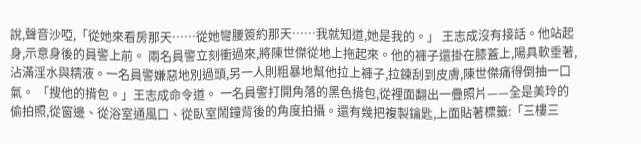說,聲音沙啞,「從她來看房那天……從她彎腰簽約那天……我就知道,她是我的。」 王志成沒有接話。他站起身,示意身後的員警上前。 兩名員警立刻衝過來,將陳世傑從地上拖起來。他的褲子還掛在膝蓋上,陽具軟垂著,沾滿淫水與精液。一名員警嫌惡地別過頭,另一人則粗暴地幫他拉上褲子,拉鍊刮到皮膚,陳世傑痛得倒抽一口氣。 「搜他的揹包。」王志成命令道。 一名員警打開角落的黑色揹包,從裡面翻出一疊照片——全是美玲的偷拍照,從窗邊、從浴室通風口、從臥室鬧鐘背後的角度拍攝。還有幾把複製鑰匙,上面貼著標籤:「三樓三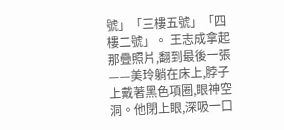號」「三樓五號」「四樓二號」。 王志成拿起那疊照片,翻到最後一張——美玲躺在床上,脖子上戴著黑色項圈,眼神空洞。他閉上眼,深吸一口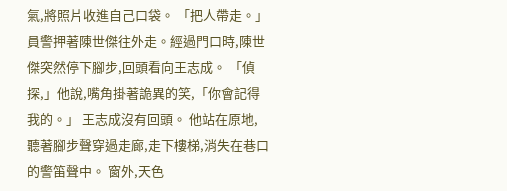氣,將照片收進自己口袋。 「把人帶走。」 員警押著陳世傑往外走。經過門口時,陳世傑突然停下腳步,回頭看向王志成。 「偵探,」他說,嘴角掛著詭異的笑,「你會記得我的。」 王志成沒有回頭。 他站在原地,聽著腳步聲穿過走廊,走下樓梯,消失在巷口的警笛聲中。 窗外,天色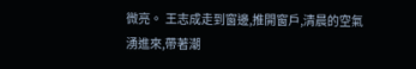微亮。 王志成走到窗邊,推開窗戶,清晨的空氣湧進來,帶著潮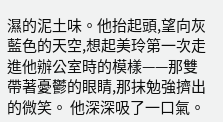濕的泥土味。他抬起頭,望向灰藍色的天空,想起美玲第一次走進他辦公室時的模樣——那雙帶著憂鬱的眼睛,那抹勉強擠出的微笑。 他深深吸了一口氣。